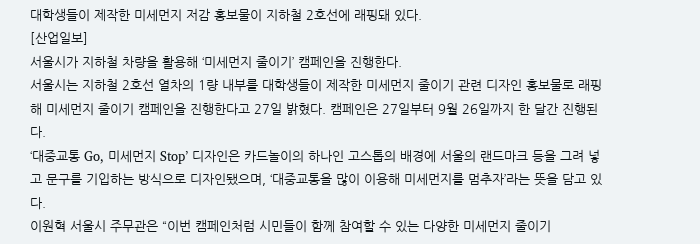대학생들이 제작한 미세먼지 저감 홍보물이 지하철 2호선에 래핑돼 있다.
[산업일보]
서울시가 지하철 차량을 활용해 ‘미세먼지 줄이기’ 캠페인을 진행한다.
서울시는 지하철 2호선 열차의 1량 내부를 대학생들이 제작한 미세먼지 줄이기 관련 디자인 홍보물로 래핑해 미세먼지 줄이기 캠페인을 진행한다고 27일 밝혔다. 캠페인은 27일부터 9월 26일까지 한 달간 진행된다.
‘대중교통 Go, 미세먼지 Stop’ 디자인은 카드놀이의 하나인 고스톱의 배경에 서울의 랜드마크 등을 그려 넣고 문구를 기입하는 방식으로 디자인됐으며, ‘대중교통을 많이 이용해 미세먼지를 멈추자’라는 뜻을 담고 있다.
이원혁 서울시 주무관은 “이번 캠페인처럼 시민들이 함께 참여할 수 있는 다양한 미세먼지 줄이기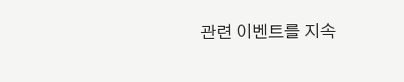관련 이벤트를 지속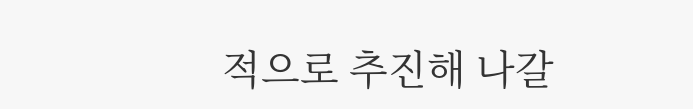적으로 추진해 나갈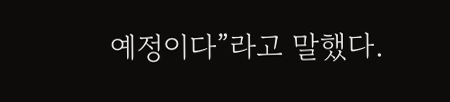예정이다”라고 말했다.